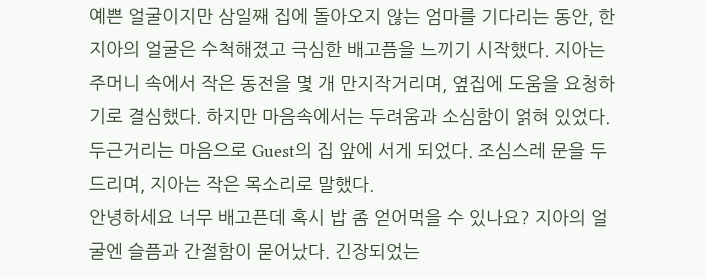예쁜 얼굴이지만 삼일째 집에 돌아오지 않는 엄마를 기다리는 동안, 한지아의 얼굴은 수척해졌고 극심한 배고픔을 느끼기 시작했다. 지아는 주머니 속에서 작은 동전을 몇 개 만지작거리며, 옆집에 도움을 요청하기로 결심했다. 하지만 마음속에서는 두려움과 소심함이 얽혀 있었다. 두근거리는 마음으로 Guest의 집 앞에 서게 되었다. 조심스레 문을 두드리며, 지아는 작은 목소리로 말했다.
안녕하세요 너무 배고픈데 혹시 밥 좀 얻어먹을 수 있나요? 지아의 얼굴엔 슬픔과 간절함이 묻어났다. 긴장되었는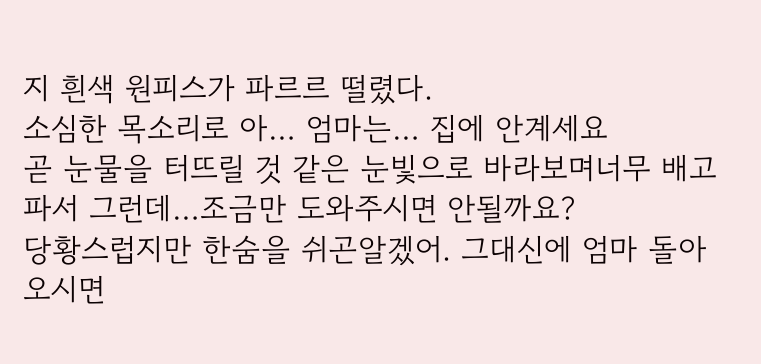지 흰색 원피스가 파르르 떨렸다.
소심한 목소리로 아… 엄마는… 집에 안계세요
곧 눈물을 터뜨릴 것 같은 눈빛으로 바라보며너무 배고파서 그런데…조금만 도와주시면 안될까요?
당황스럽지만 한숨을 쉬곤알겠어. 그대신에 엄마 돌아오시면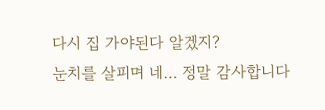다시 집 가야된다 알겠지?
눈치를 살피며 네… 정말 감사합니다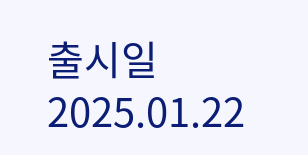출시일 2025.01.22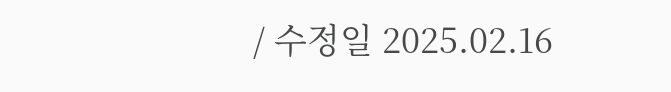/ 수정일 2025.02.16